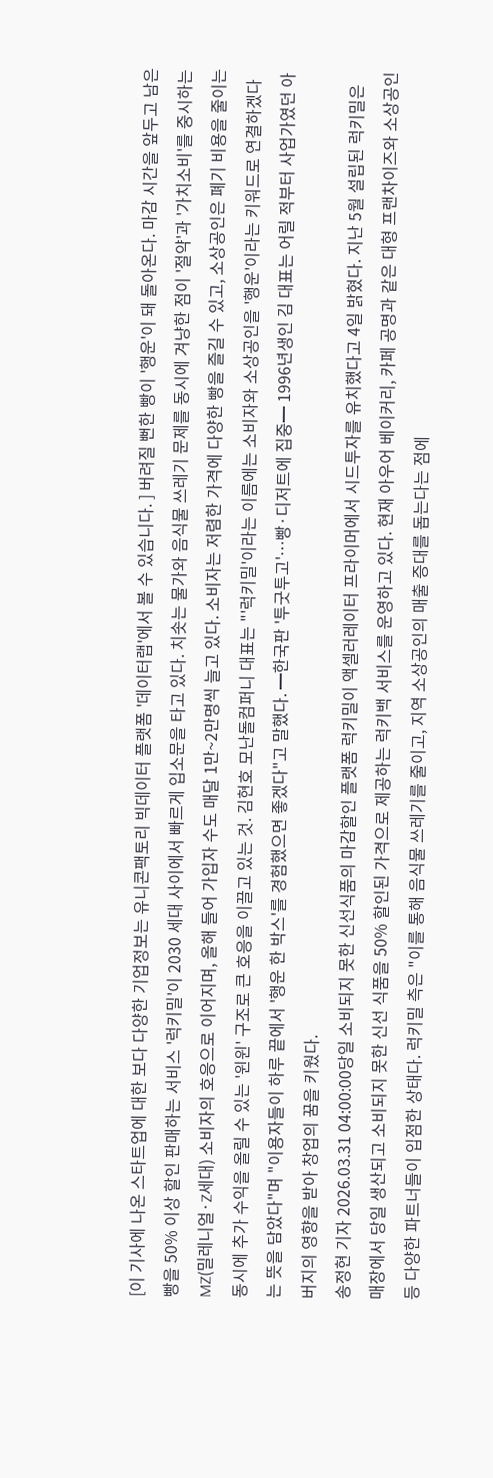[이 기사에 나온 스타트업에 대한 보다 다양한 기업정보는 유니콘팩토리 빅데이터 플랫폼 '데이터랩'에서 볼 수 있습니다. ] 버려질 뻔한 빵이 '행운'이 돼 돌아온다. 마감 시간을 앞두고 남은 빵을 50% 이상 할인 판매하는 서비스 '럭키밀'이 2030 세대 사이에서 빠르게 입소문을 타고 있다. 치솟는 물가와 음식물 쓰레기 문제를 동시에 겨냥한 점이 '절약'과 '가치소비'를 중시하는 MZ(밀레니얼·Z세대) 소비자의 호응으로 이어지며, 올해 들어 가입자 수도 매달 1만~2만명씩 늘고 있다. 소비자는 저렴한 가격에 다양한 빵을 즐길 수 있고, 소상공인은 폐기 비용을 줄이는 동시에 추가 수익을 올릴 수 있는 '윈윈' 구조로 큰 호응을 이끌고 있는 것. 김현호 모난돌컴퍼니 대표는 "'럭키밀'이라는 이름에는 소비자와 소상공인을 '행운'이라는 키워드로 연결하겠다는 뜻을 담았다"며 "이용자들이 하루 끝에서 '행운 한 박스'를 경험했으면 좋겠다"고 말했다. ━한국판 '투굿투고'…빵·디저트에 집중━ 1996년생인 김 대표는 어릴 적부터 사업가였던 아버지의 영향을 받아 창업의 꿈을 키웠다.
송정현 기자 2026.03.31 04:00:00당일 소비되지 못한 신선식품의 마감할인 플랫폼 럭키밀이 액셀러레이터 프라이머에서 시드투자를 유치했다고 4일 밝혔다. 지난 5월 설립된 럭키밀은 매장에서 당일 생산되고 소비되지 못한 신선 식품을 50% 할인된 가격으로 제공하는 럭키백 서비스를 운영하고 있다. 현재 아우어 베이커리, 카페 공명과 같은 대형 프랜차이즈와 소상공인 등 다양한 파트너들이 입점한 상태다. 럭키밀 측은 "이를 통해 음식물 쓰레기를 줄이고, 지역 소상공인의 매출 증대를 돕는다는 점에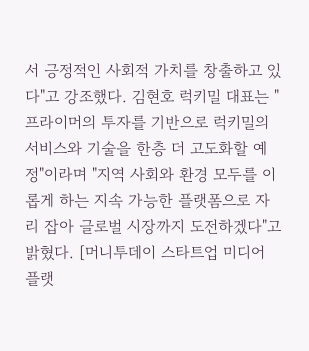서 긍정적인 사회적 가치를 창출하고 있다"고 강조했다. 김현호 럭키밀 대표는 "프라이머의 투자를 기반으로 럭키밀의 서비스와 기술을 한층 더 고도화할 예정"이라며 "지역 사회와 환경 모두를 이롭게 하는 지속 가능한 플랫폼으로 자리 잡아 글로벌 시장까지 도전하겠다"고 밝혔다. [머니투데이 스타트업 미디어 플랫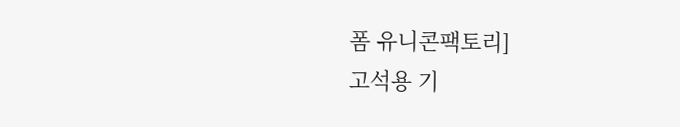폼 유니콘팩토리]
고석용 기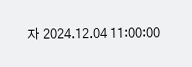자 2024.12.04 11:00:00